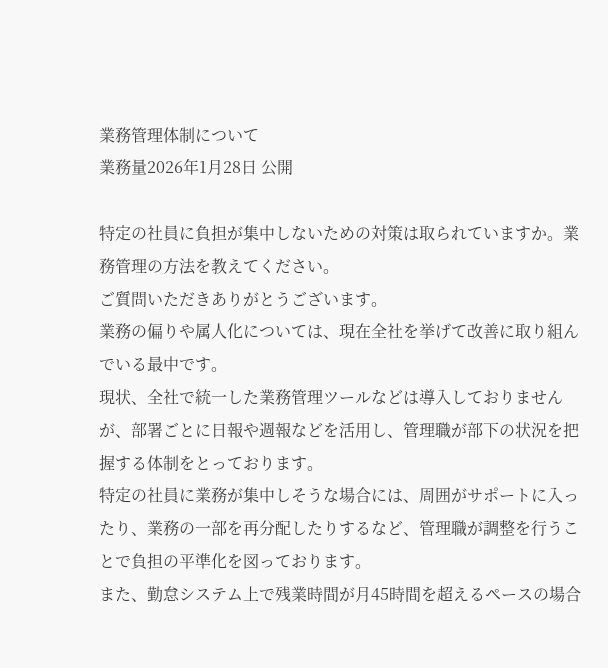業務管理体制について
業務量2026年1月28日 公開

特定の社員に負担が集中しないための対策は取られていますか。業務管理の方法を教えてください。
ご質問いただきありがとうございます。
業務の偏りや属人化については、現在全社を挙げて改善に取り組んでいる最中です。
現状、全社で統一した業務管理ツールなどは導入しておりませんが、部署ごとに日報や週報などを活用し、管理職が部下の状況を把握する体制をとっております。
特定の社員に業務が集中しそうな場合には、周囲がサポートに入ったり、業務の一部を再分配したりするなど、管理職が調整を行うことで負担の平準化を図っております。
また、勤怠システム上で残業時間が月45時間を超えるペースの場合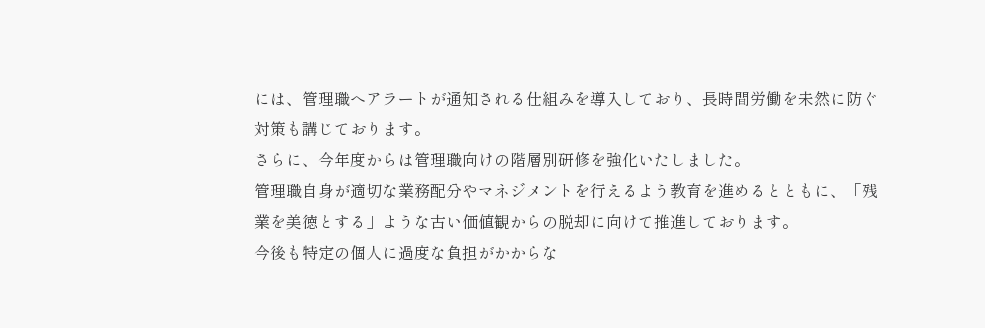には、管理職へアラートが通知される仕組みを導入しており、長時間労働を未然に防ぐ対策も講じております。
さらに、今年度からは管理職向けの階層別研修を強化いたしました。
管理職自身が適切な業務配分やマネジメントを行えるよう教育を進めるとともに、「残業を美徳とする」ような古い価値観からの脱却に向けて推進しております。
今後も特定の個人に過度な負担がかからな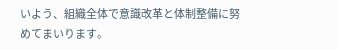いよう、組織全体で意識改革と体制整備に努めてまいります。